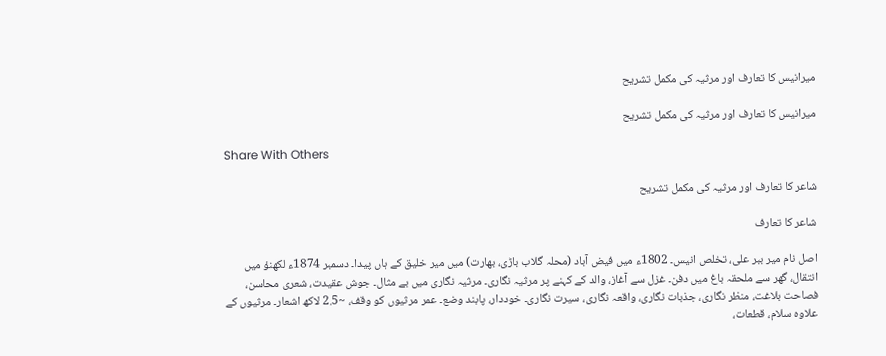میرانیس کا تعارف اور مرثیہ کی مکمل تشریح

میرانیس کا تعارف اور مرثیہ کی مکمل تشریح

Share With Others

شاعر کا تعارف اور مرثیہ کی مکمل تشریح

شاعر کا تعارف

اصل نام میر ببر علی، تخلص انیس۔ 1802ء میں فیض آباد (محلہ گلاب باڑی، بھارت) میں میر خلیق کے ہاں پیدا۔ دسمبر 1874ء لکھنؤ میں انتقال، گھر سے ملحقہ باغ میں دفن۔ غزل سے آغاز، والد کے کہنے پر مرثیہ نگاری۔ مرثیہ نگاری میں بے مثال۔ جوش عقیدت، شعری محاسن، فصاحت بلاغت، منظر نگاری، جذبات نگاری، واقعہ نگاری، سیرت نگاری۔ خوددار، پابند وضع۔ عمر مرثیوں کو وقف، ~2.5 لاکھ اشعار۔ مرثیوں کے علاوہ سلام، قطعات،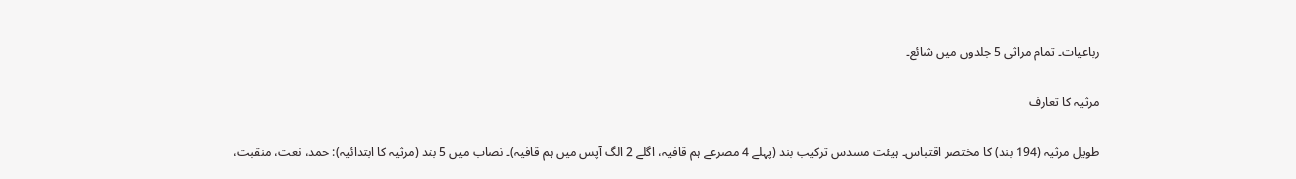رباعیات۔ تمام مراثی 5 جلدوں میں شائع۔

مرثیہ کا تعارف

طویل مرثیہ (194 بند) کا مختصر اقتباس۔ ہیئت مسدس ترکیب بند (پہلے 4 مصرعے ہم قافیہ، اگلے 2 الگ آپس میں ہم قافیہ)۔ نصاب میں 5 بند (مرثیہ کا ابتدائیہ): حمد، نعت، منقبت،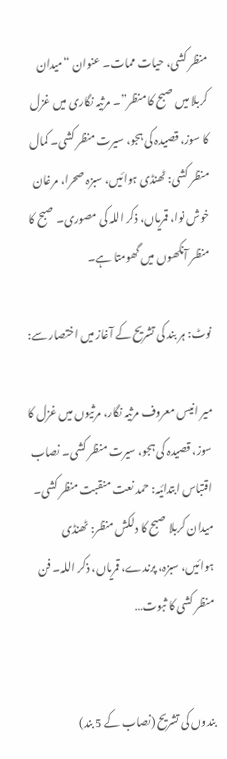منظر کشی، حیات ممات۔ عنوان “میدان کربلا میں صبح کا منظر”۔ مرثیہ نگاری میں غزل کا سوز، قصیدہ کی ہجو، سیرت منظر کشی۔ کمال منظر کشی: ٹھنڈی ہوائیں، سبزہ صحرا، مرغان خوش نوا، قمریاں، ذکر اللہ کی مصوری۔ صبح کا منظر آنکھوں میں گھومتا ہے۔

نوٹ: ہر بند کی تشریح کے آغاز میں اختصار سے:

میر انیس معروف مرثیہ نگار، مرثیوں میں غزل کا سوز، قصیدہ کی ہجو، سیرت منظر کشی۔ نصاب اقتباس ابتدائیہ: حمد نعت منقبت منظر کشی۔ میدان کربلا صبح کا دلکش منظر: ٹھنڈی ہوائیں، سبزہ، پرندے، قمریاں، ذکر اللہ۔ فن منظر کشی کا ثبوت…


بندوں کی تشریح (نصاب کے 5 بند)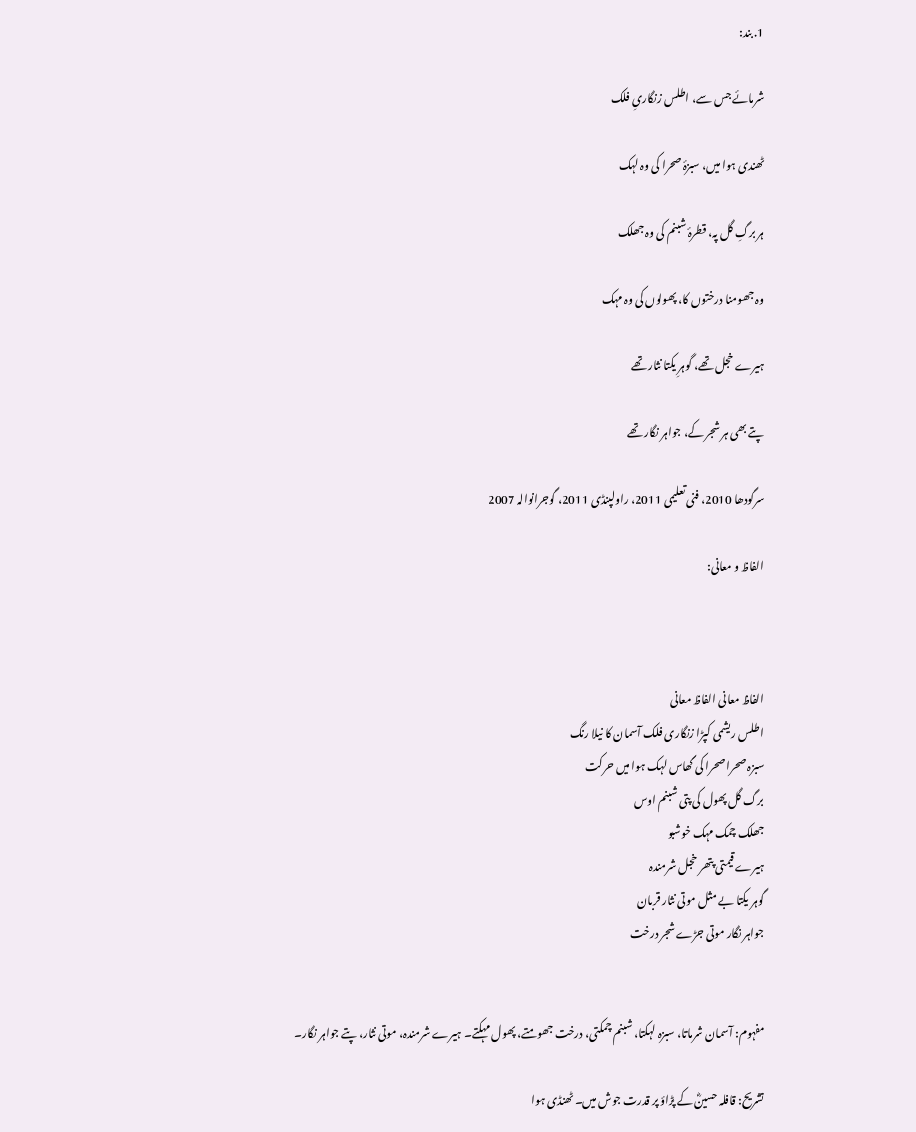1. بند:

شرمائے جس سے، اطلس زنگاریِ فلک

ٹھندی ہوا میں، سبزۂ صحرا کی وہ لہک

ہر برگِ گل پہ، قطرۂ شبنم کی وہ جھلک

وہ جھومنا درختوں کا، پھولوں کی وہ مہک

ہیرے خجل تھے، گوہرِ یکتا نثار تھے

پتے بھی ہر شجر کے، جواہر نگار تھے

سرگودھا 2010، فنی تعلیمی 2011، راولپنڈی 2011، گوجرانوالہ 2007

الفاظ و معانی:



الفاظ معانی الفاظ معانی
اطلس ریشمی کپڑا زنگاری فلک آسمان کا نیلا رنگ
سبزہ صحرا صحرا کی گھاس لہک ہوا میں حرکت
برگ گل پھول کی پتی شبنم اوس
جھلک چمک مہک خوشبو
ہیرے قیمتی پتھر خجل شرمندہ
گوہر یکتا بے مثل موتی نثار قربان
جواہر نگار موتی جڑے شجر درخت


مفہوم: آسمان شرماتا، سبزہ لہکتا، شبنم چمکتی، درخت جھومتے، پھول مہکتے۔ ہیرے شرمندہ، موتی نثار، پتے جواہر نگار۔

تشریح: قافلہ حسینؓ کے پڑاؤ پر قدرت جوش میں۔ ٹھنڈی ہوا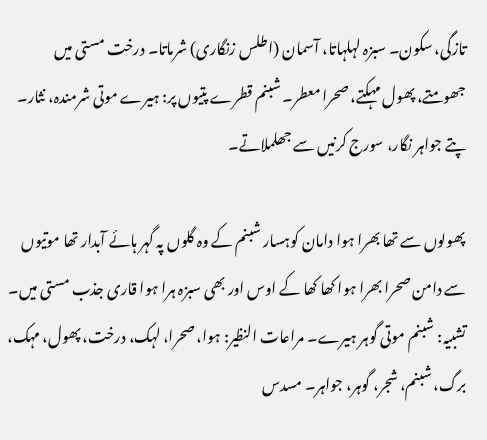تازگی، سکون۔ سبزہ لہلہاتا، آسمان (اطلس زنگاری) شرماتا۔ درخت مستی میں جھومتے، پھول مہکتے، صحرا معطر۔ شبنم قطرے پتیوں پر: ہیرے موتی شرمندہ، نثار۔ پتے جواہر نگار، سورج کرنیں سے جھلملاتے۔

پھولوں سے تھا بھرا ہوا دامان کوہسار شبنم کے وہ گلوں پہ گہر ہائے آبدار تھا موتیوں سے دامن صحرا بھرا ہوا کھا کھا کے اوس اور بھی سبزہ ہرا ہوا قاری جذب مستی میں۔ تشبیہ: شبنم موتی گوہر ہیرے۔ مراعات النظیر: ہوا، صحرا، لہک، درخت، پھول، مہک، برگ، شبنم، شجر، گوہر، جواہر۔ مسدس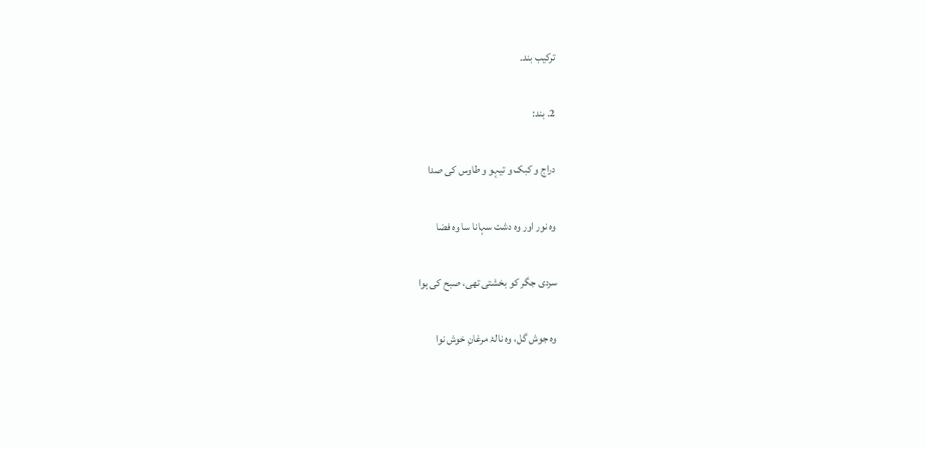ترکیب بند۔

2. بند:

دراج و کبک و تیہو و طاوس کی صدا

وہ نور اور وہ دشت سہانا سا وہ فضا

سردی جگر کو بخشتی تھی، صبح کی ہوا

وہ جوش گل، وہ نالۂ مرغانِ خوش نوا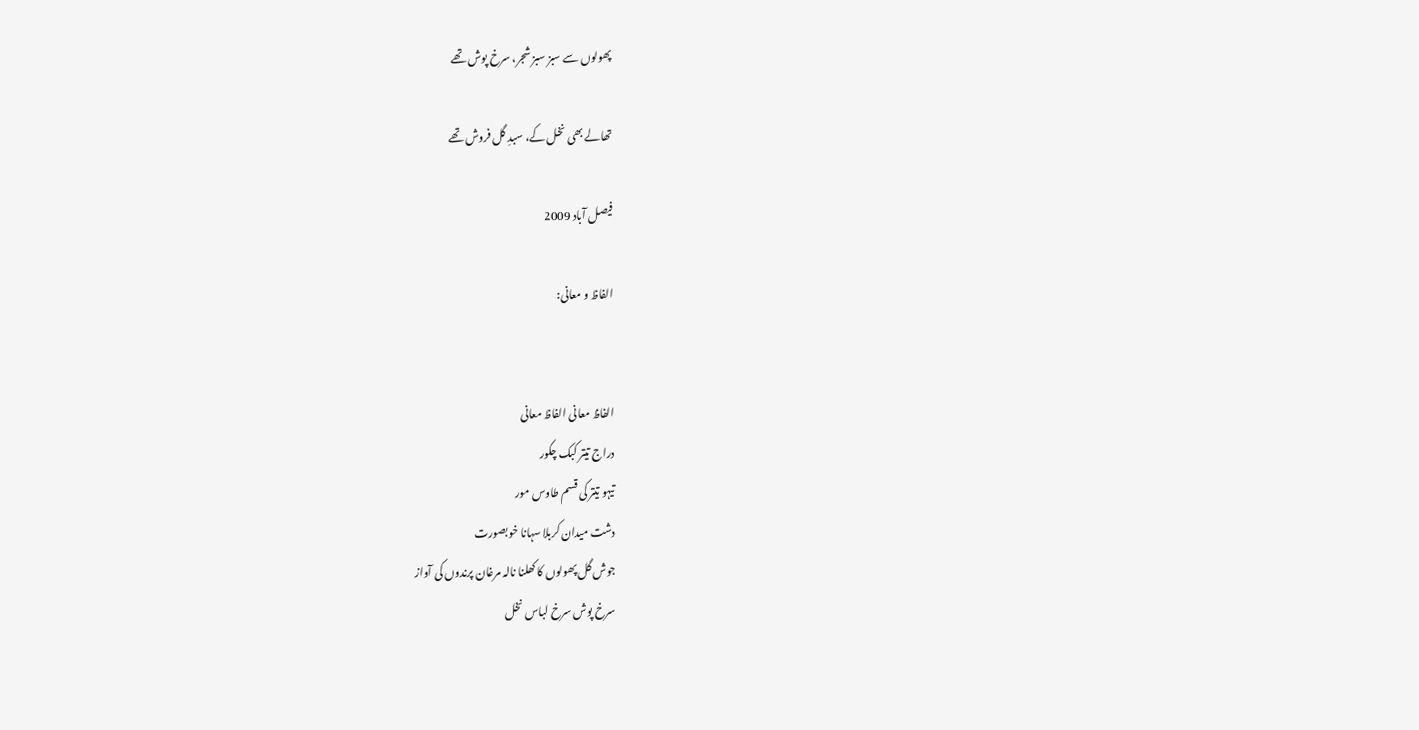پھولوں سے سبز سبز شجر، سرخ پوش تھے

تھالے بھی نخل کے، سبدِ گل فروش تھے

فیصل آباد 2009

الفاظ و معانی:


الفاظ معانی الفاظ معانی
دراج تیتر کبک چکور
تیہو تیتر کی قسم طاوس مور
دشت میدان کربلا سہانا خوبصورت
جوش گل پھولوں کا کھلنا نالہ مرغان پرندوں کی آواز
سرخ پوش سرخ لباس نخل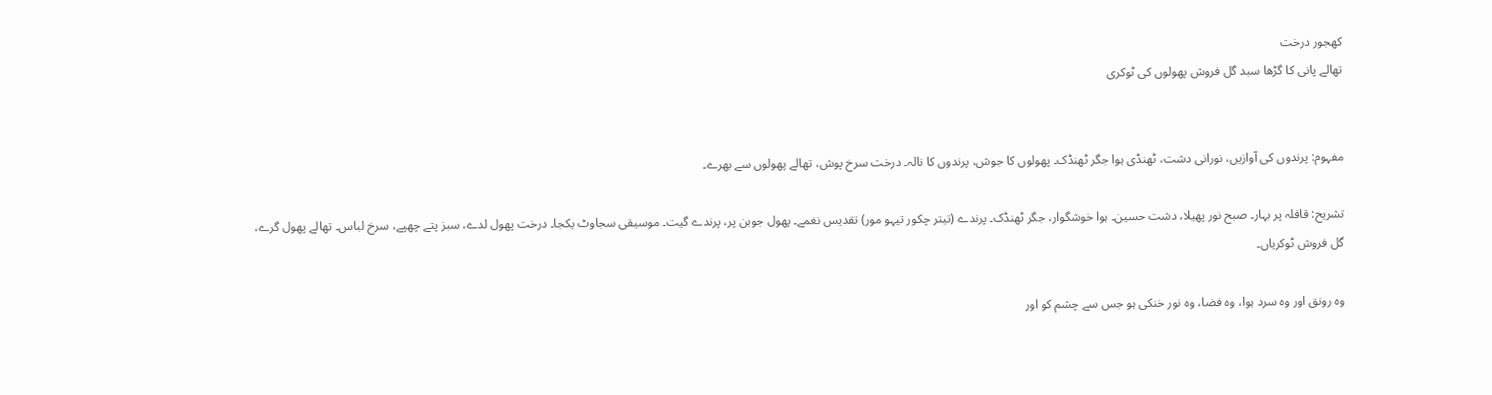کھجور درخت
تھالے پانی کا گڑھا سبد گل فروش پھولوں کی ٹوکری


مفہوم: پرندوں کی آوازیں، نورانی دشت، ٹھنڈی ہوا جگر ٹھنڈک۔ پھولوں کا جوش، پرندوں کا نالہ۔ درخت سرخ پوش، تھالے پھولوں سے بھرے۔

تشریح: قافلہ پر بہار۔ صبح نور پھیلا، دشت حسین۔ ہوا خوشگوار، جگر ٹھنڈک۔ پرندے (تیتر چکور تیہو مور) تقدیس نغمے۔ پھول جوبن پر، پرندے گیت۔ موسیقی سجاوٹ یکجا۔ درخت پھول لدے، سبز پتے چھپے، سرخ لباس۔ تھالے پھول گرے، گل فروش ٹوکریاں۔

وہ رونق اور وہ سرد ہوا، وہ فضا، وہ نور خنکی ہو جس سے چشم کو اور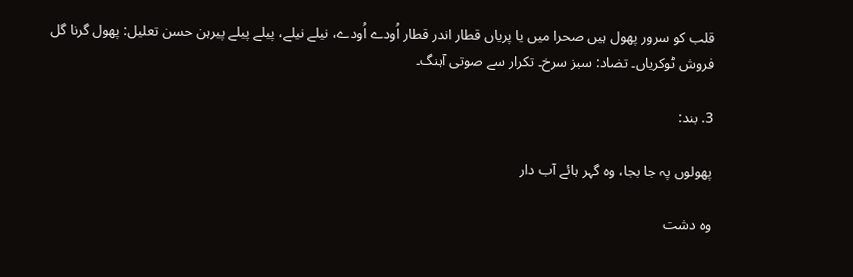قلب کو سرور پھول ہیں صحرا میں یا پریاں قطار اندر قطار اُودے اُودے، نیلے نیلے، پیلے پیلے پیرہن حسن تعلیل: پھول گرنا گل فروش ٹوکریاں۔ تضاد: سبز سرخ۔ تکرار سے صوتی آہنگ۔

3. بند:

پھولوں پہ جا بجا، وہ گہر ہائے آب دار

وہ دشت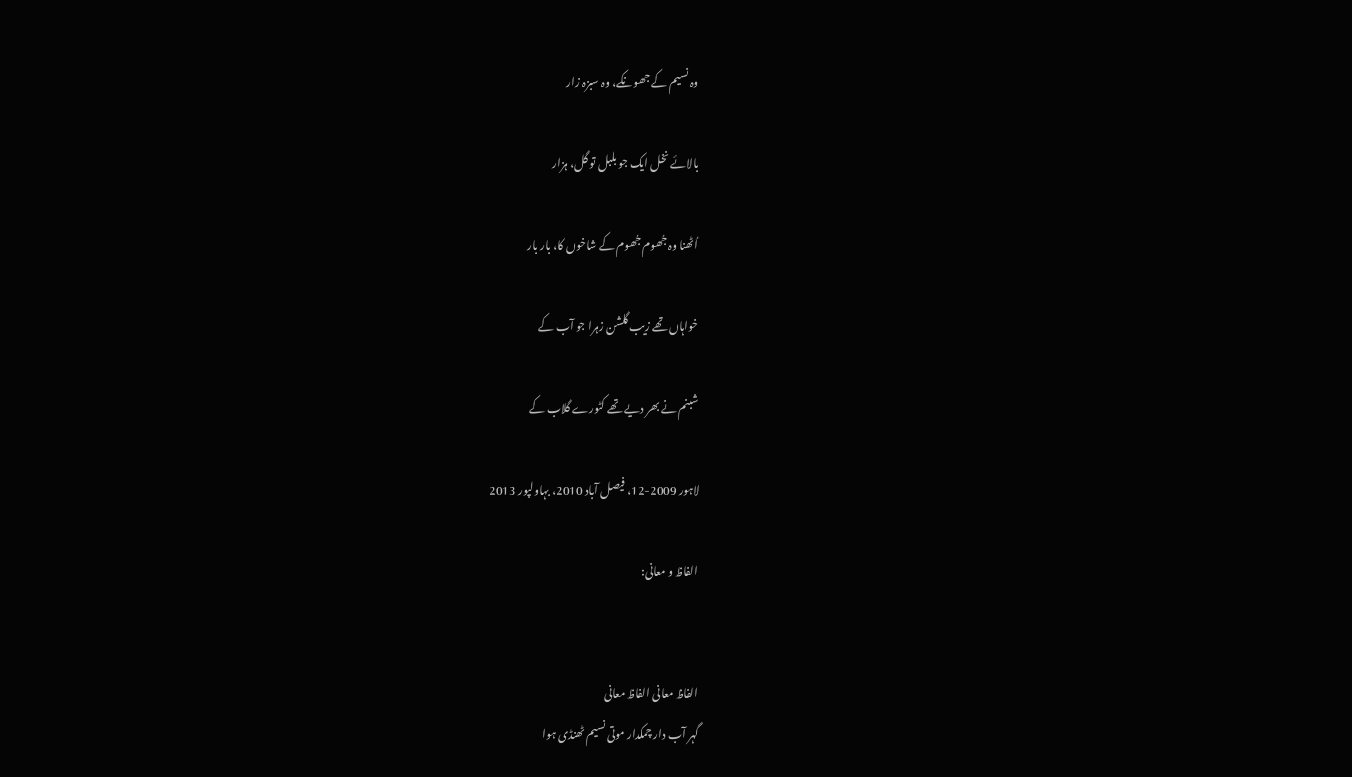وہ نسیم کے جھونکے، وہ سبزہ زار

بالائے نخل ایک جو بلبل تو گل، ہزار

اُٹھنا وہ جُھوم جُھوم کے شاخوں کا، بار بار

خواہاں تھے زیب گلشن زہرا جو آب کے

شبنم نے بھر دیے تھے کٹورے گلاب کے

لاہور 2009-12، فیصل آباد 2010، بہاولپور 2013

الفاظ و معانی:


الفاظ معانی الفاظ معانی
گہر آب دار چمکدار موتی نسیم ٹھنڈی ہوا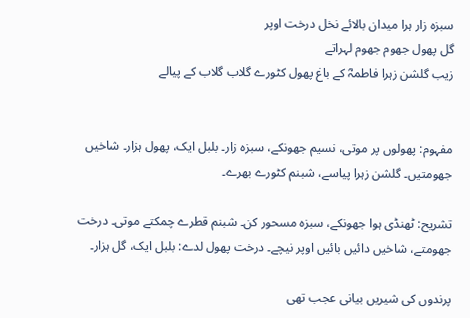سبزہ زار ہرا میدان بالائے نخل درخت اوپر
گل پھول جھوم جھوم لہراتے
زیب گلشن زہرا فاطمہؓ کے باغ پھول کٹورے گلاب گلاب کے پیالے


مفہوم: پھولوں پر موتی، نسیم جھونکے، سبزہ زار۔ بلبل ایک، پھول ہزار۔ شاخیں جھومتیں۔ گلشن زہرا پیاسے، شبنم کٹورے بھرے۔

تشریح: ٹھنڈی ہوا جھونکے، سبزہ مسحور کن۔ شبنم قطرے چمکتے موتی۔ درخت جھومتے، شاخیں دائیں بائیں اوپر نیچے۔ درخت پھول لدے: بلبل ایک، گل ہزار۔

پرندوں کی شیریں بیانی عجب تھی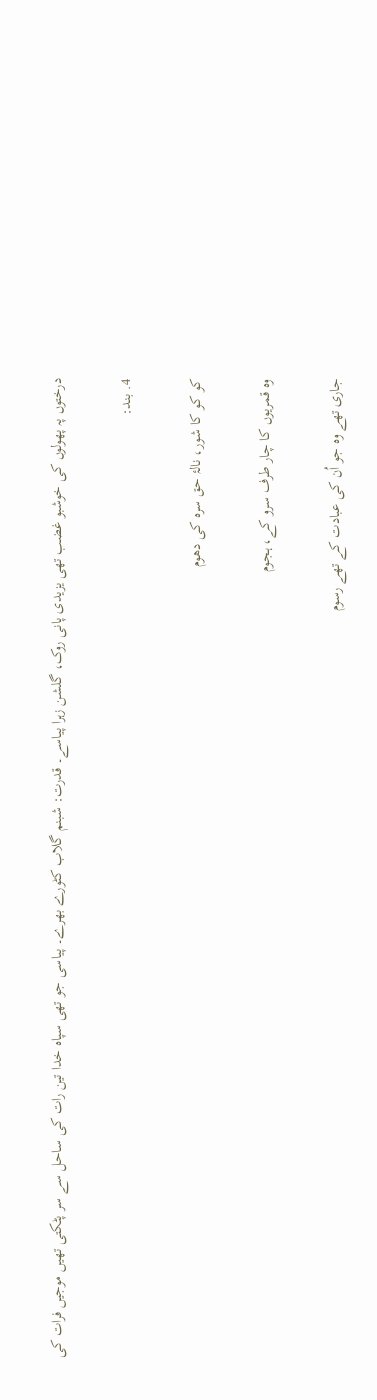درختوں پہ پھولوں کی خوشبو غضب تھی یزیدی پانی روک، گلشن زہرا پیاسے۔ قدرت: شبنم گلاب کٹورے بھرے۔ پیاسی جو تھی سپاہ خدا تین رات کی ساحل سے سر پٹکتی تھیں موجیں فرات کی

4. بند:

کو کو کا شور، نالۂ حق سرہ کی دھوم

وہ قمریوں کا چار طرف سرو کے، ہجوم

جاری تھے وہ جو اُن کی عبادت کے تھے رسوم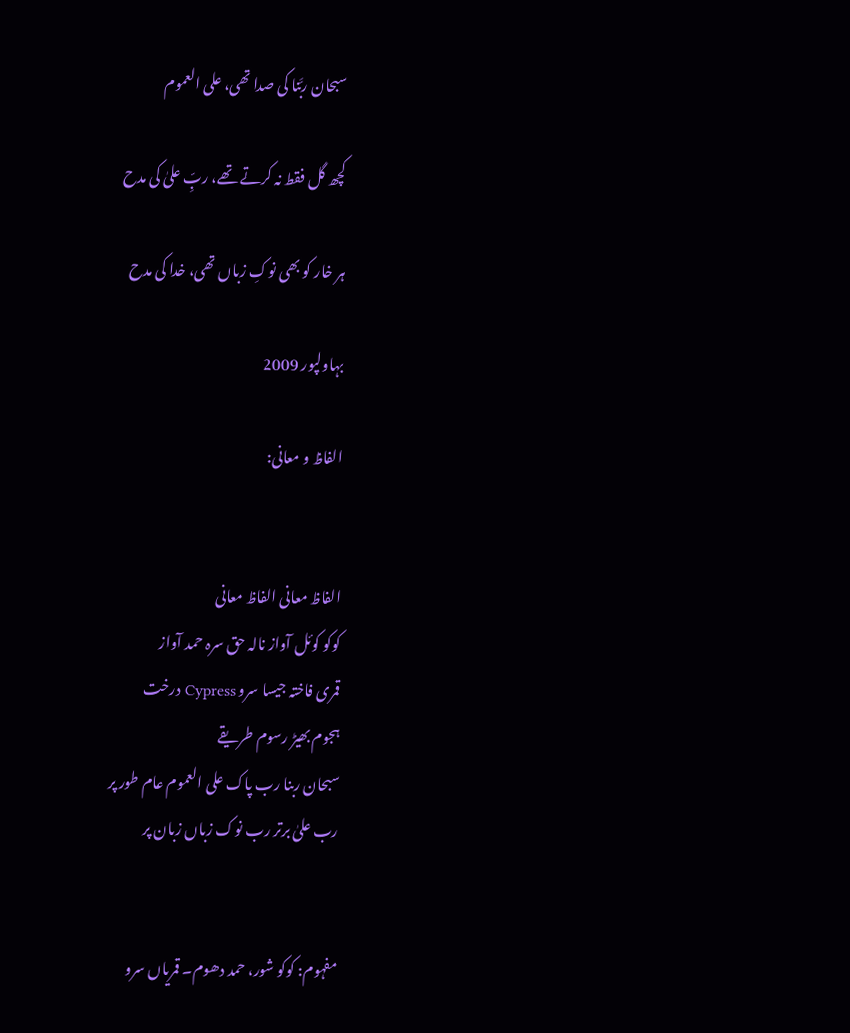سبحان ربَّنا کی صدا تھی، علی العموم

کچھ گل فقط نہ کرتے تھے، ربِّ علیٰ کی مدح

ہر خار کو بھی نوکِ زباں تھی، خدا کی مدح

بہاولپور 2009

الفاظ و معانی:


الفاظ معانی الفاظ معانی
کوکو کوئل آواز نالہ حق سرہ حمد آواز
قمری فاختہ جیسا سرو Cypress درخت
ہجوم بھیڑ رسوم طریقے
سبحان ربنا رب پاک علی العموم عام طور پر
رب علیٰ برتر رب نوک زباں زبان پر


مفہوم: کوکو شور، حمد دھوم۔ قمریاں سرو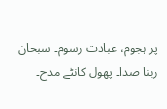پر ہجوم، عبادت رسوم۔ سبحان ربنا صدا۔ پھول کانٹے مدح۔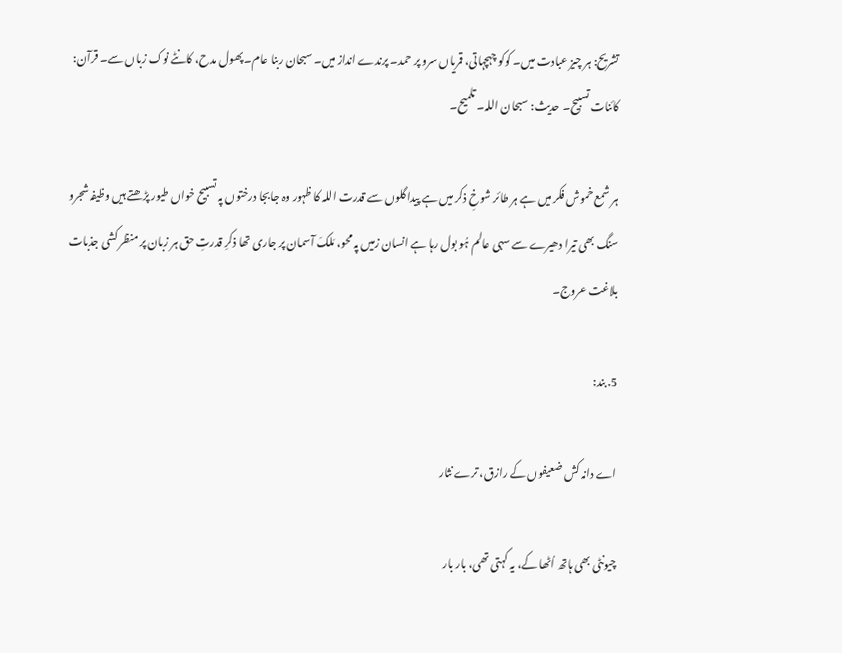تشریح: ہر چیز عبادت میں۔ کوکو چہچہاتی، قمریاں سرو پر حمد۔ پرندے انداز میں۔ سبحان ربنا عام۔ پھول مدح، کانٹے نوک زباں سے۔ قرآن: کائنات تسبیح۔ حدیث: سبحان اللہ۔ تلمیح۔

ہر شمع خموش فکر میں ہے ہر طائر شوخِ ذکر میں ہے پیدا گلوں سے قدرت اللہ کا ظہور وہ جابجا درختوں پہ تسبیح خواں طیور پڑھتے ہیں وظیفہ شجرو سنگ بھی تیرا دھیرے سے سہی عالم ہُو بول رہا ہے انسان زمیں پہ محو، مَلکَ آسمان پر جاری تھا ذکرِ قدرتِ حق ہر زبان پر منظر کشی جذبات بلاغت عروج۔

5. بند:

اے دانہ کش ضعیفوں کے رازق، ترے نثار

چیونٹی بھی ہاتھ اُٹھا کے، یہ کہتی تھی، بار بار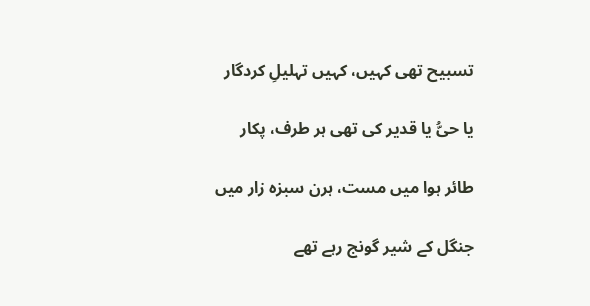تسبیح تھی کہیں، کہیں تہلیلِ کردگار

یا حیُّ یا قدیر کی تھی ہر طرف، پکار

طائر ہوا میں مست، ہرن سبزہ زار میں

جنگل کے شیر گونج رہے تھے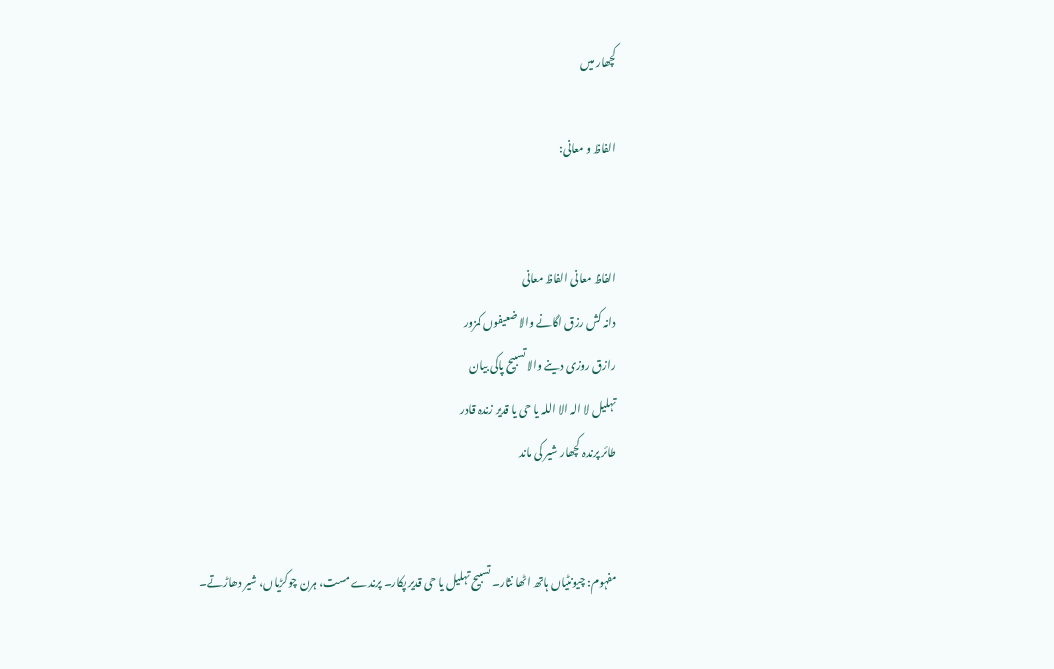کچھار میں

الفاظ و معانی:


الفاظ معانی الفاظ معانی
دانہ کش رزق اگانے والا ضعیفوں کمزور
رازق روزی دینے والا تسبیح پاکی بیان
تہلیل لا الہ الا اللہ یا حی یا قدیر زندہ قادر
طائر پرندہ کچھار شیر کی ماند


مفہوم: چیونٹیاں ہاتھ اٹھا نثار۔ تسبیح تہلیل یا حی قدیر پکار۔ پرندے مست، ہرن چوکڑیاں، شیر دھاڑتے۔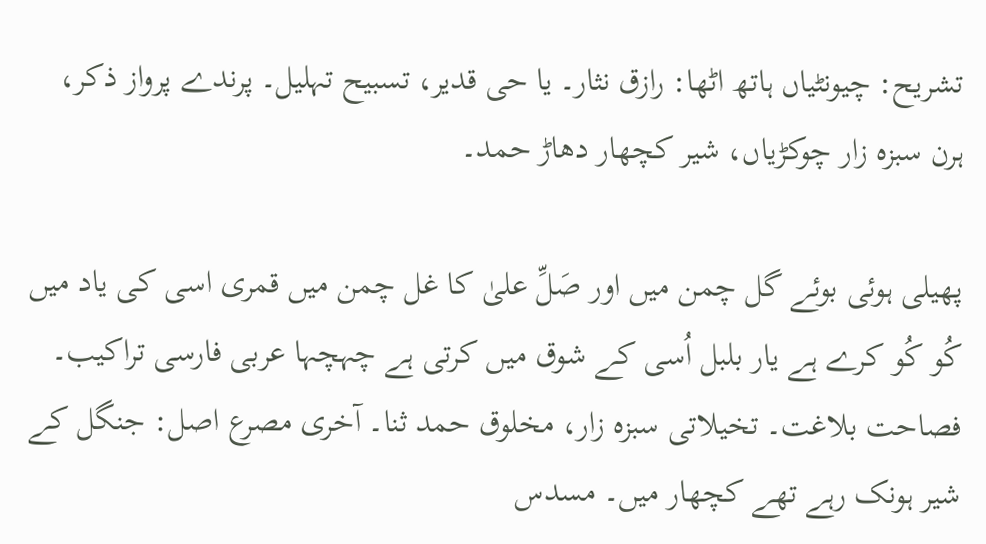تشریح: چیونٹیاں ہاتھ اٹھا: رازق نثار۔ یا حی قدیر، تسبیح تہلیل۔ پرندے پرواز ذکر، ہرن سبزہ زار چوکڑیاں، شیر کچھار دھاڑ حمد۔

پھیلی ہوئی بوئے گل چمن میں اور صَلِّ علیٰ کا غل چمن میں قمری اسی کی یاد میں کُو کُو کرے ہے یار بلبل اُسی کے شوق میں کرتی ہے چہچہا عربی فارسی تراکیب۔ فصاحت بلاغت۔ تخیلاتی سبزہ زار، مخلوق حمد ثنا۔ آخری مصرع اصل: جنگل کے شیر ہونک رہے تھے کچھار میں۔ مسدس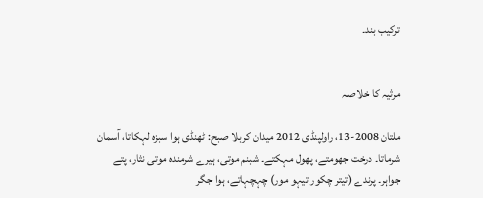ترکیب بند۔


مرثیہ کا خلاصہ

ملتان 2008-13، راولپنڈی 2012 میدان کربلا صبح: ٹھنڈی ہوا سبزہ لہکاتا، آسمان شرماتا۔ درخت جھومتے، پھول مہکتے۔ شبنم موتی، ہیرے شرمندہ موتی نثار، پتے جواہر۔ پرندے (تیتر چکور تیہو مور) چہچہاتے، ہوا جگر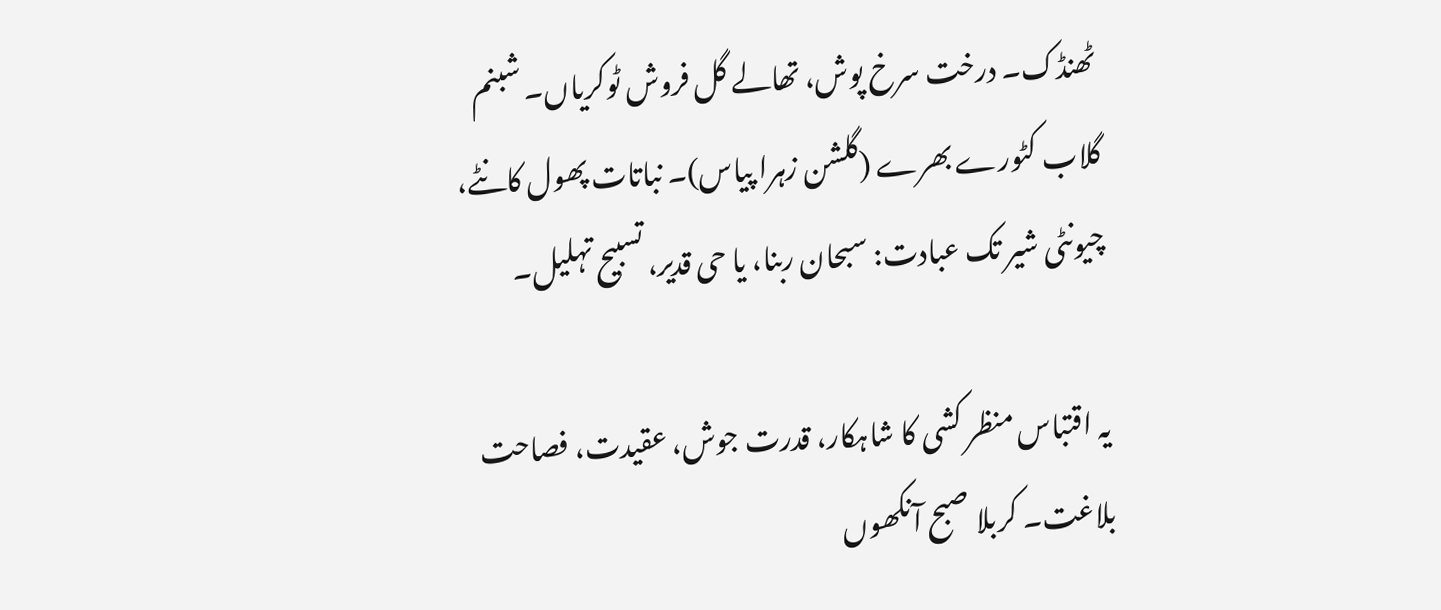ٹھنڈک۔ درخت سرخ پوش، تھالے گل فروش ٹوکریاں۔ شبنم گلاب کٹورے بھرے (گلشن زہرا پیاس)۔ نباتات پھول کانٹے، چیونٹی شیر تک عبادت: سبحان ربنا، یا حی قدیر، تسبیح تہلیل۔

یہ اقتباس منظر کشی کا شاہکار، قدرت جوش، عقیدت، فصاحت بلاغت۔ کربلا صبح آنکھوں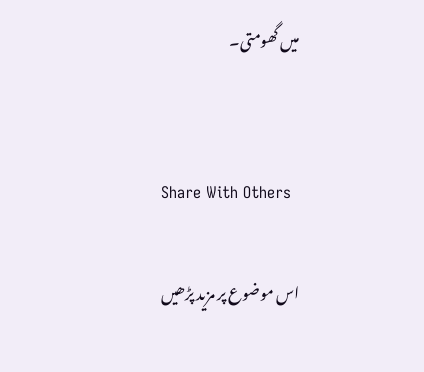میں گھومتی۔


Share With Others

اس موضوع پر مزید پڑھیں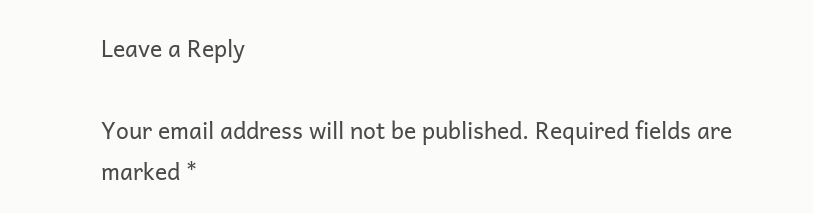Leave a Reply

Your email address will not be published. Required fields are marked *